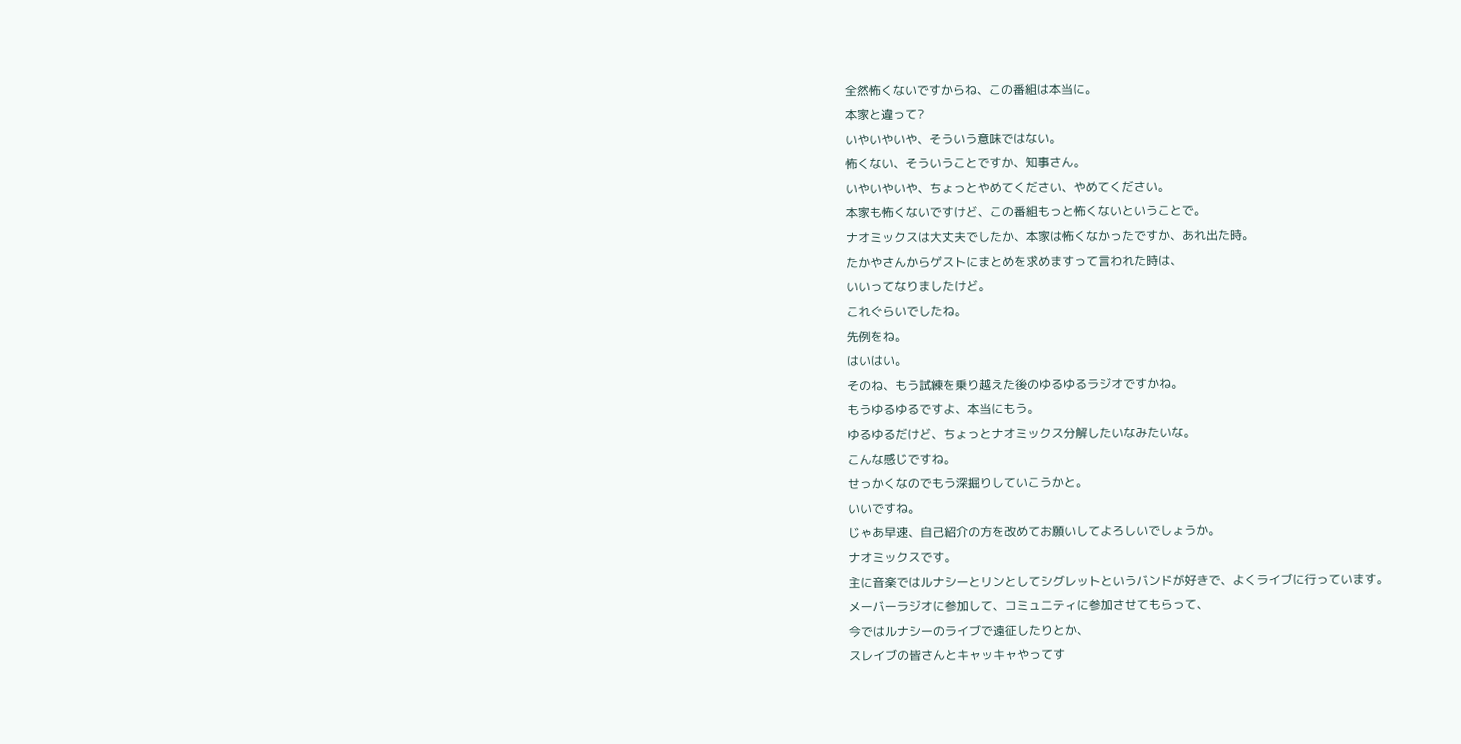全然怖くないですからね、この番組は本当に。
本家と違って?
いやいやいや、そういう意味ではない。
怖くない、そういうことですか、知事さん。
いやいやいや、ちょっとやめてください、やめてください。
本家も怖くないですけど、この番組もっと怖くないということで。
ナオミックスは大丈夫でしたか、本家は怖くなかったですか、あれ出た時。
たかやさんからゲストにまとめを求めますって言われた時は、
いいってなりましたけど。
これぐらいでしたね。
先例をね。
はいはい。
そのね、もう試練を乗り越えた後のゆるゆるラジオですかね。
もうゆるゆるですよ、本当にもう。
ゆるゆるだけど、ちょっとナオミックス分解したいなみたいな。
こんな感じですね。
せっかくなのでもう深掘りしていこうかと。
いいですね。
じゃあ早速、自己紹介の方を改めてお願いしてよろしいでしょうか。
ナオミックスです。
主に音楽ではルナシーとリンとしてシグレットというバンドが好きで、よくライブに行っています。
メーバーラジオに参加して、コミュニティに参加させてもらって、
今ではルナシーのライブで遠征したりとか、
スレイブの皆さんとキャッキャやってす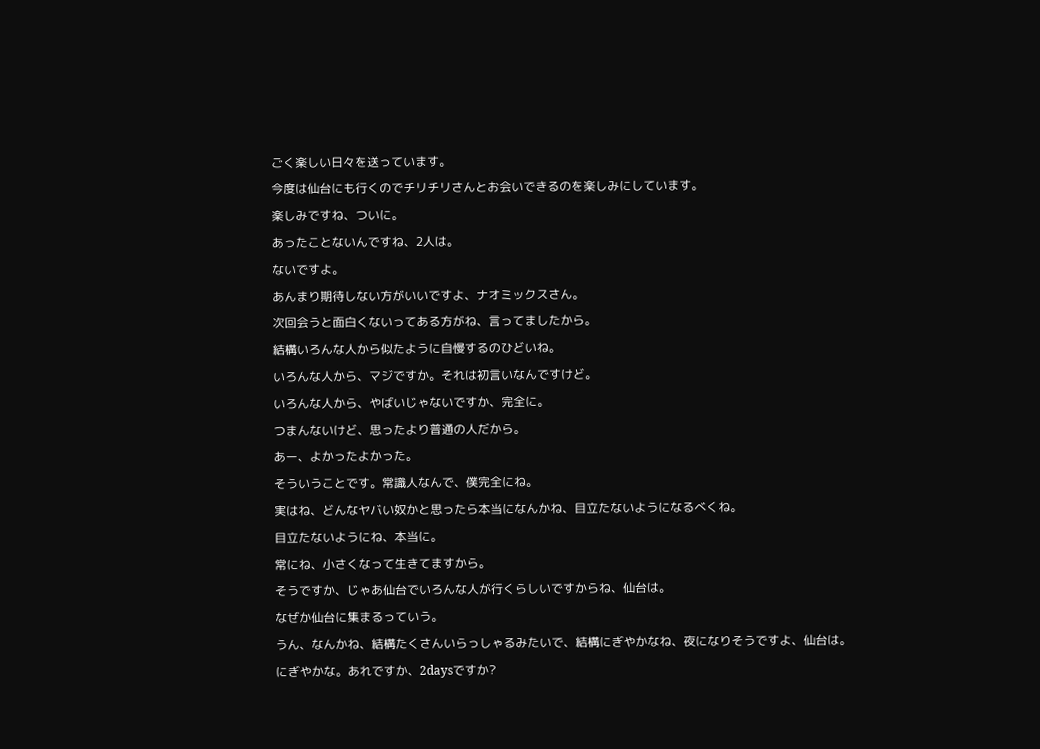ごく楽しい日々を送っています。
今度は仙台にも行くのでチリチリさんとお会いできるのを楽しみにしています。
楽しみですね、ついに。
あったことないんですね、2人は。
ないですよ。
あんまり期待しない方がいいですよ、ナオミックスさん。
次回会うと面白くないってある方がね、言ってましたから。
結構いろんな人から似たように自慢するのひどいね。
いろんな人から、マジですか。それは初言いなんですけど。
いろんな人から、やばいじゃないですか、完全に。
つまんないけど、思ったより普通の人だから。
あー、よかったよかった。
そういうことです。常識人なんで、僕完全にね。
実はね、どんなヤバい奴かと思ったら本当になんかね、目立たないようになるべくね。
目立たないようにね、本当に。
常にね、小さくなって生きてますから。
そうですか、じゃあ仙台でいろんな人が行くらしいですからね、仙台は。
なぜか仙台に集まるっていう。
うん、なんかね、結構たくさんいらっしゃるみたいで、結構にぎやかなね、夜になりそうですよ、仙台は。
にぎやかな。あれですか、2daysですか?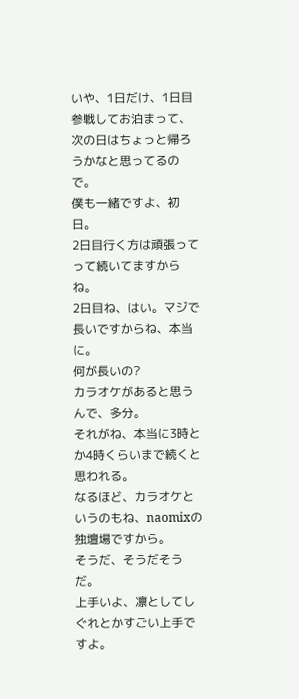いや、1日だけ、1日目参戦してお泊まって、次の日はちょっと帰ろうかなと思ってるので。
僕も一緒ですよ、初日。
2日目行く方は頑張ってって続いてますからね。
2日目ね、はい。マジで長いですからね、本当に。
何が長いの?
カラオケがあると思うんで、多分。
それがね、本当に3時とか4時くらいまで続くと思われる。
なるほど、カラオケというのもね、naomixの独壇場ですから。
そうだ、そうだそうだ。
上手いよ、凛としてしぐれとかすごい上手ですよ。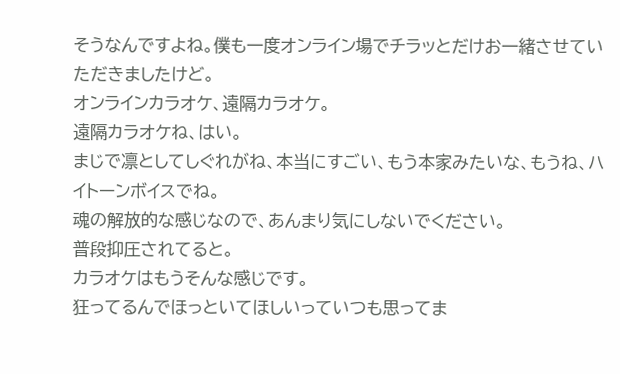そうなんですよね。僕も一度オンライン場でチラッとだけお一緒させていただきましたけど。
オンラインカラオケ、遠隔カラオケ。
遠隔カラオケね、はい。
まじで凛としてしぐれがね、本当にすごい、もう本家みたいな、もうね、ハイトーンボイスでね。
魂の解放的な感じなので、あんまり気にしないでください。
普段抑圧されてると。
カラオケはもうそんな感じです。
狂ってるんでほっといてほしいっていつも思ってま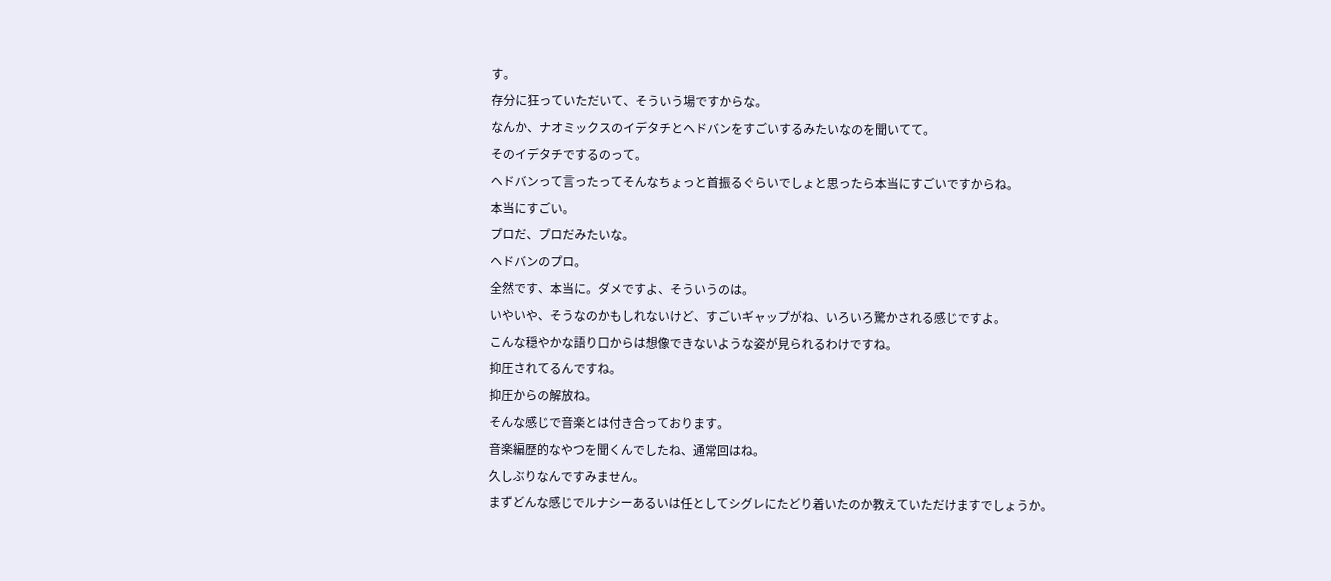す。
存分に狂っていただいて、そういう場ですからな。
なんか、ナオミックスのイデタチとヘドバンをすごいするみたいなのを聞いてて。
そのイデタチでするのって。
ヘドバンって言ったってそんなちょっと首振るぐらいでしょと思ったら本当にすごいですからね。
本当にすごい。
プロだ、プロだみたいな。
ヘドバンのプロ。
全然です、本当に。ダメですよ、そういうのは。
いやいや、そうなのかもしれないけど、すごいギャップがね、いろいろ驚かされる感じですよ。
こんな穏やかな語り口からは想像できないような姿が見られるわけですね。
抑圧されてるんですね。
抑圧からの解放ね。
そんな感じで音楽とは付き合っております。
音楽編歴的なやつを聞くんでしたね、通常回はね。
久しぶりなんですみません。
まずどんな感じでルナシーあるいは任としてシグレにたどり着いたのか教えていただけますでしょうか。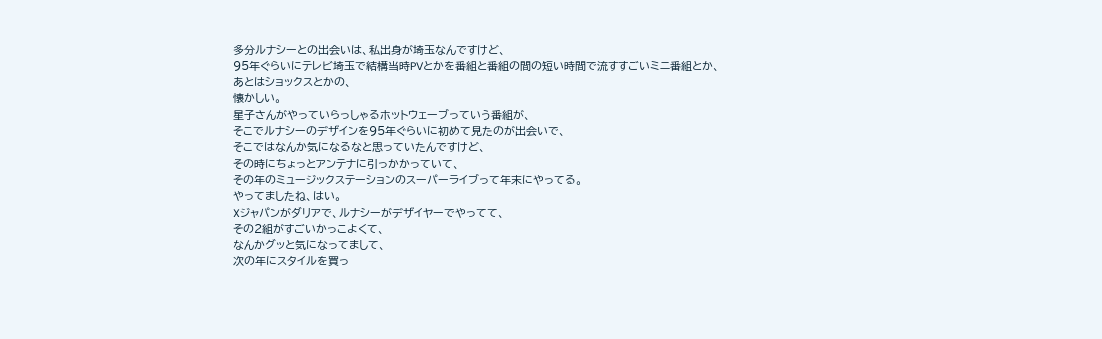多分ルナシーとの出会いは、私出身が埼玉なんですけど、
95年ぐらいにテレビ埼玉で結構当時PVとかを番組と番組の間の短い時間で流すすごいミニ番組とか、
あとはショックスとかの、
懐かしい。
星子さんがやっていらっしゃるホットウェーブっていう番組が、
そこでルナシーのデザインを95年ぐらいに初めて見たのが出会いで、
そこではなんか気になるなと思っていたんですけど、
その時にちょっとアンテナに引っかかっていて、
その年のミュージックステーションのスーパーライブって年末にやってる。
やってましたね、はい。
Xジャパンがダリアで、ルナシーがデザイヤーでやってて、
その2組がすごいかっこよくて、
なんかグッと気になってまして、
次の年にスタイルを買っ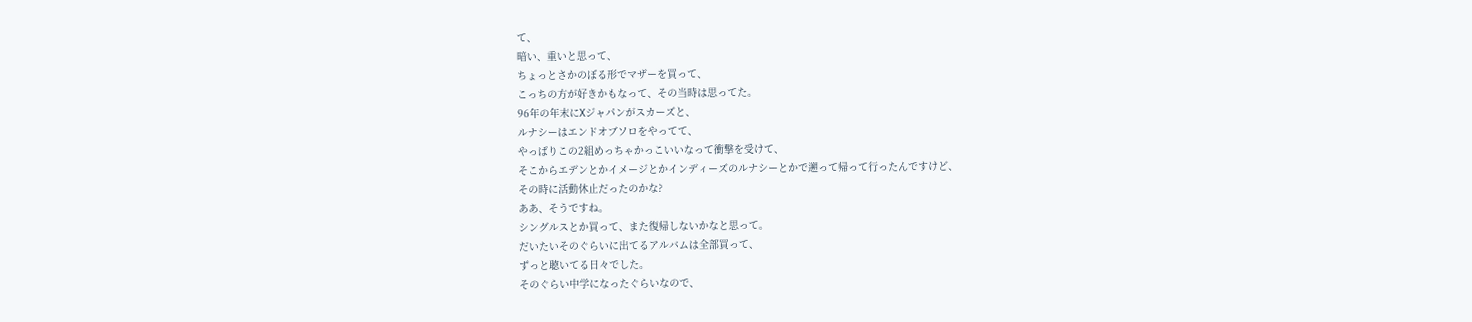て、
暗い、重いと思って、
ちょっとさかのぼる形でマザーを買って、
こっちの方が好きかもなって、その当時は思ってた。
96年の年末にXジャパンがスカーズと、
ルナシーはエンドオブソロをやってて、
やっぱりこの2組めっちゃかっこいいなって衝撃を受けて、
そこからエデンとかイメージとかインディーズのルナシーとかで遡って帰って行ったんですけど、
その時に活動休止だったのかな?
ああ、そうですね。
シングルスとか買って、また復帰しないかなと思って。
だいたいそのぐらいに出てるアルバムは全部買って、
ずっと聴いてる日々でした。
そのぐらい中学になったぐらいなので、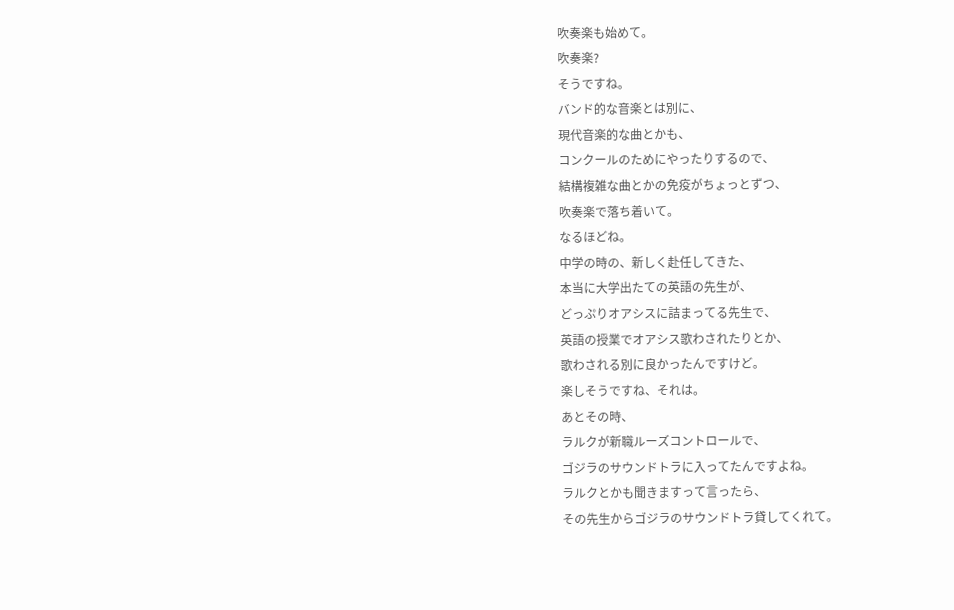吹奏楽も始めて。
吹奏楽?
そうですね。
バンド的な音楽とは別に、
現代音楽的な曲とかも、
コンクールのためにやったりするので、
結構複雑な曲とかの免疫がちょっとずつ、
吹奏楽で落ち着いて。
なるほどね。
中学の時の、新しく赴任してきた、
本当に大学出たての英語の先生が、
どっぷりオアシスに詰まってる先生で、
英語の授業でオアシス歌わされたりとか、
歌わされる別に良かったんですけど。
楽しそうですね、それは。
あとその時、
ラルクが新職ルーズコントロールで、
ゴジラのサウンドトラに入ってたんですよね。
ラルクとかも聞きますって言ったら、
その先生からゴジラのサウンドトラ貸してくれて。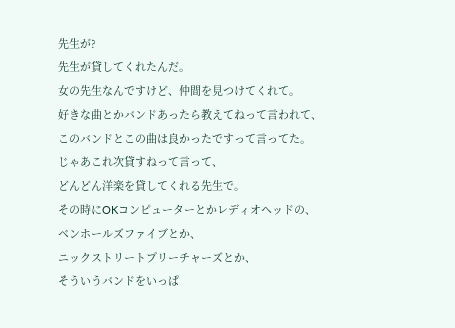先生が?
先生が貸してくれたんだ。
女の先生なんですけど、仲間を見つけてくれて。
好きな曲とかバンドあったら教えてねって言われて、
このバンドとこの曲は良かったですって言ってた。
じゃあこれ次貸すねって言って、
どんどん洋楽を貸してくれる先生で。
その時にOKコンピューターとかレディオヘッドの、
ベンホールズファイブとか、
ニックストリートプリーチャーズとか、
そういうバンドをいっぱ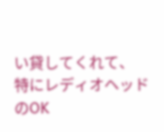い貸してくれて、
特にレディオヘッドのOK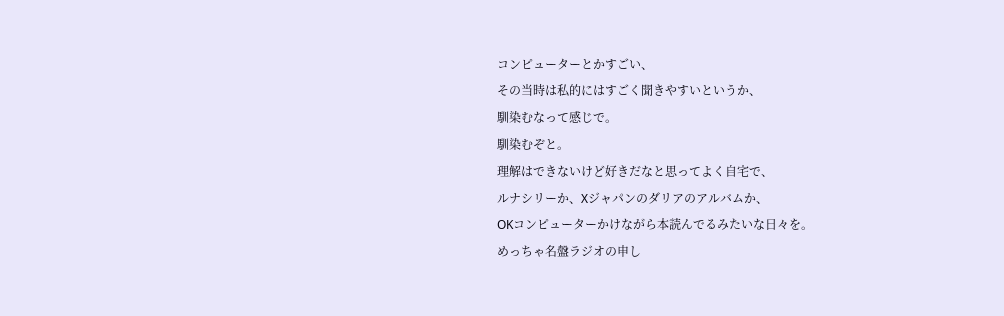コンピューターとかすごい、
その当時は私的にはすごく聞きやすいというか、
馴染むなって感じで。
馴染むぞと。
理解はできないけど好きだなと思ってよく自宅で、
ルナシリーか、Xジャパンのダリアのアルバムか、
OKコンピューターかけながら本読んでるみたいな日々を。
めっちゃ名盤ラジオの申し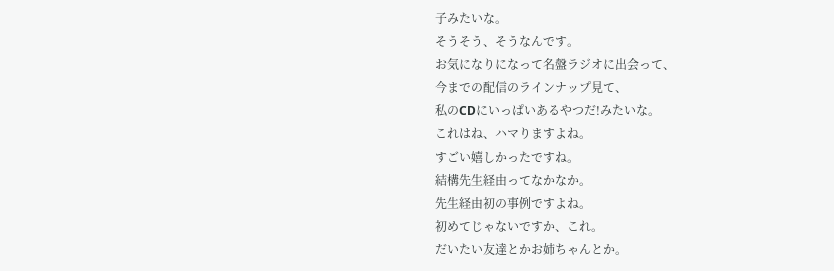子みたいな。
そうそう、そうなんです。
お気になりになって名盤ラジオに出会って、
今までの配信のラインナップ見て、
私のCDにいっぱいあるやつだ!みたいな。
これはね、ハマりますよね。
すごい嬉しかったですね。
結構先生経由ってなかなか。
先生経由初の事例ですよね。
初めてじゃないですか、これ。
だいたい友達とかお姉ちゃんとか。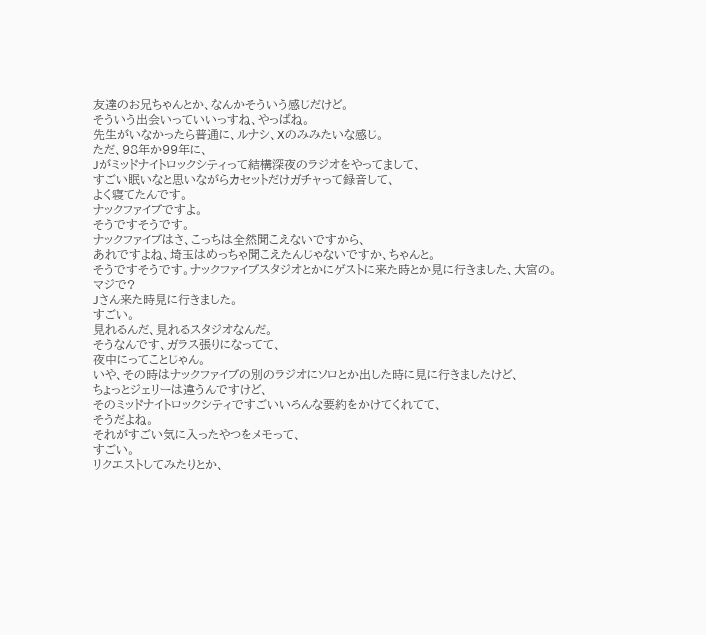友達のお兄ちゃんとか、なんかそういう感じだけど。
そういう出会いっていいっすね、やっぱね。
先生がいなかったら普通に、ルナシ、Xのみみたいな感じ。
ただ、98年か99年に、
Jがミッドナイトロックシティって結構深夜のラジオをやってまして、
すごい眠いなと思いながらカセットだけガチャって録音して、
よく寝てたんです。
ナックファイブですよ。
そうですそうです。
ナックファイブはさ、こっちは全然聞こえないですから、
あれですよね、埼玉はめっちゃ聞こえたんじゃないですか、ちゃんと。
そうですそうです。ナックファイブスタジオとかにゲストに来た時とか見に行きました、大宮の。
マジで?
Jさん来た時見に行きました。
すごい。
見れるんだ、見れるスタジオなんだ。
そうなんです、ガラス張りになってて、
夜中にってことじゃん。
いや、その時はナックファイブの別のラジオにソロとか出した時に見に行きましたけど、
ちょっとジェリーは違うんですけど、
そのミッドナイトロックシティですごいいろんな要約をかけてくれてて、
そうだよね。
それがすごい気に入ったやつをメモって、
すごい。
リクエストしてみたりとか、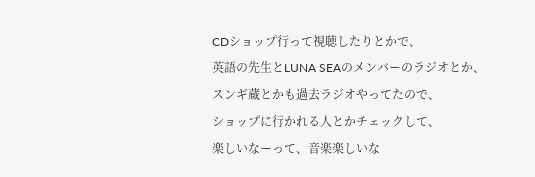CDショップ行って視聴したりとかで、
英語の先生とLUNA SEAのメンバーのラジオとか、
スンギ蔵とかも過去ラジオやってたので、
ショップに行かれる人とかチェックして、
楽しいなーって、音楽楽しいな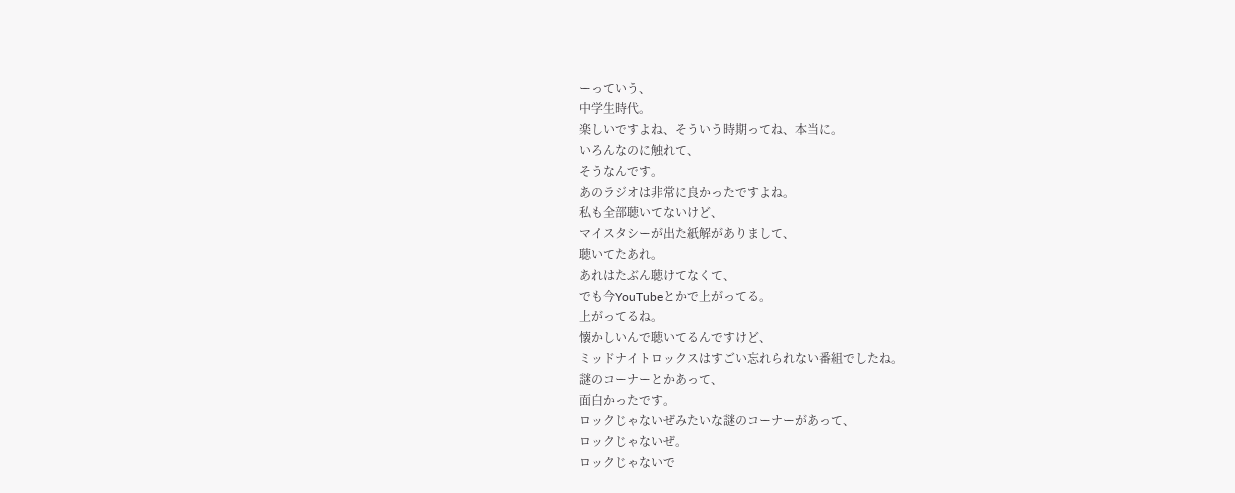ーっていう、
中学生時代。
楽しいですよね、そういう時期ってね、本当に。
いろんなのに触れて、
そうなんです。
あのラジオは非常に良かったですよね。
私も全部聴いてないけど、
マイスタシーが出た紙解がありまして、
聴いてたあれ。
あれはたぶん聴けてなくて、
でも今YouTubeとかで上がってる。
上がってるね。
懐かしいんで聴いてるんですけど、
ミッドナイトロックスはすごい忘れられない番組でしたね。
謎のコーナーとかあって、
面白かったです。
ロックじゃないぜみたいな謎のコーナーがあって、
ロックじゃないぜ。
ロックじゃないで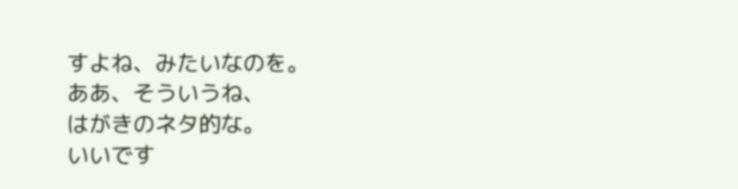すよね、みたいなのを。
ああ、そういうね、
はがきのネタ的な。
いいです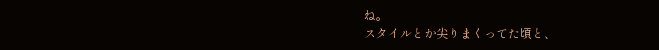ね。
スタイルとか尖りまくってた頃と、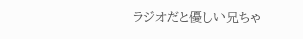ラジオだと優しい兄ちゃ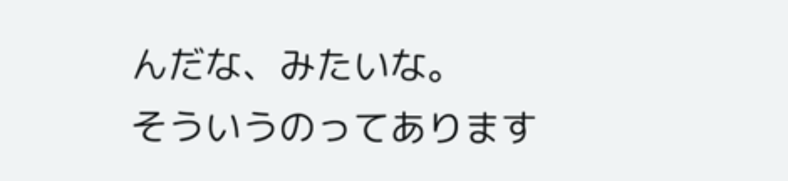んだな、みたいな。
そういうのってあります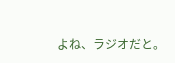よね、ラジオだと。